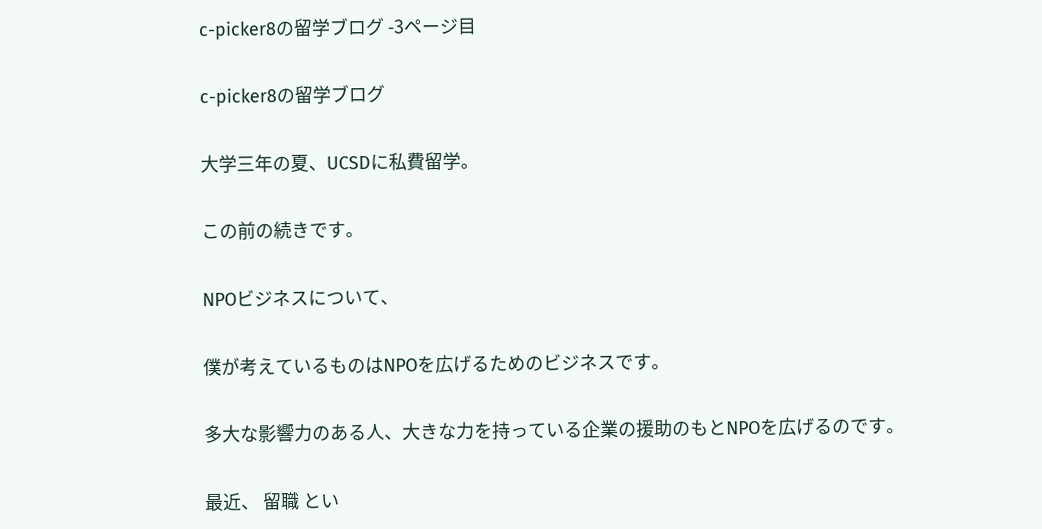c-picker8の留学ブログ -3ページ目

c-picker8の留学ブログ

大学三年の夏、UCSDに私費留学。

この前の続きです。

NPOビジネスについて、

僕が考えているものはNPOを広げるためのビジネスです。

多大な影響力のある人、大きな力を持っている企業の援助のもとNPOを広げるのです。

最近、 留職 とい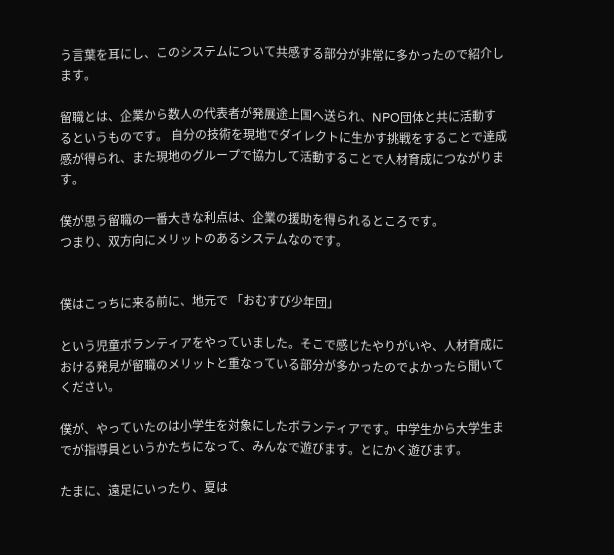う言葉を耳にし、このシステムについて共感する部分が非常に多かったので紹介します。

留職とは、企業から数人の代表者が発展途上国へ送られ、NPO団体と共に活動するというものです。 自分の技術を現地でダイレクトに生かす挑戦をすることで達成感が得られ、また現地のグループで協力して活動することで人材育成につながります。

僕が思う留職の一番大きな利点は、企業の援助を得られるところです。
つまり、双方向にメリットのあるシステムなのです。


僕はこっちに来る前に、地元で 「おむすび少年団」

という児童ボランティアをやっていました。そこで感じたやりがいや、人材育成における発見が留職のメリットと重なっている部分が多かったのでよかったら聞いてください。

僕が、やっていたのは小学生を対象にしたボランティアです。中学生から大学生までが指導員というかたちになって、みんなで遊びます。とにかく遊びます。

たまに、遠足にいったり、夏は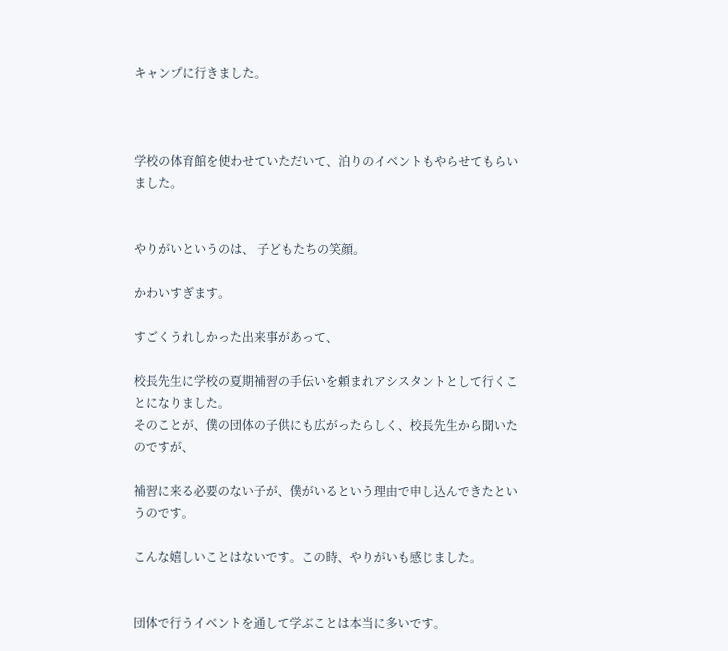キャンプに行きました。



学校の体育館を使わせていただいて、泊りのイベントもやらせてもらいました。


やりがいというのは、 子どもたちの笑顔。

かわいすぎます。

すごくうれしかった出来事があって、

校長先生に学校の夏期補習の手伝いを頼まれアシスタントとして行くことになりました。
そのことが、僕の団体の子供にも広がったらしく、校長先生から聞いたのですが、

補習に来る必要のない子が、僕がいるという理由で申し込んできたというのです。

こんな嬉しいことはないです。この時、やりがいも感じました。


団体で行うイベントを通して学ぶことは本当に多いです。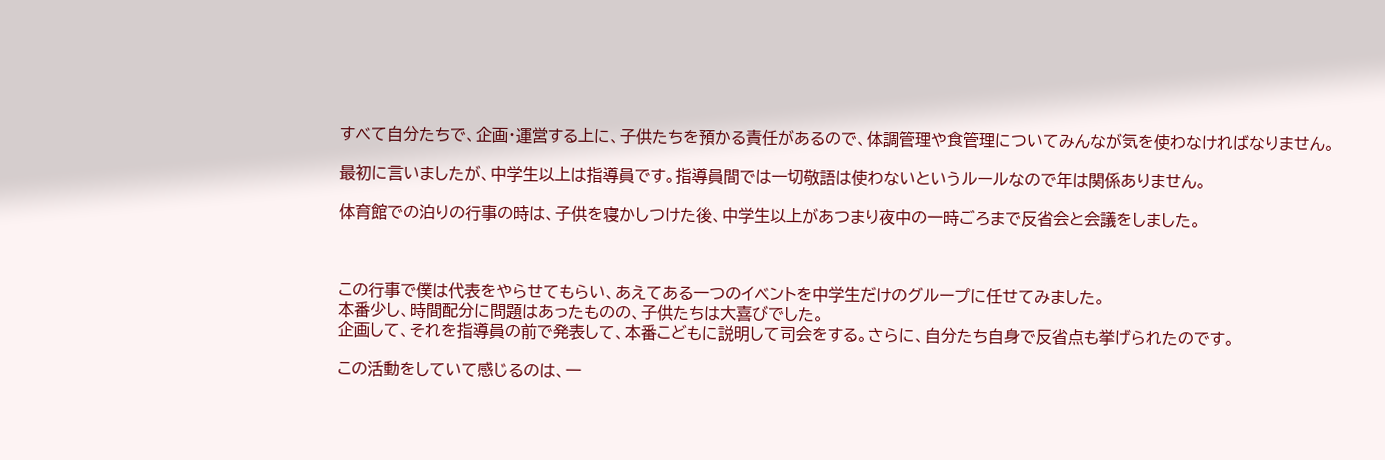すべて自分たちで、企画・運営する上に、子供たちを預かる責任があるので、体調管理や食管理についてみんなが気を使わなければなりません。

最初に言いましたが、中学生以上は指導員です。指導員間では一切敬語は使わないというルールなので年は関係ありません。

体育館での泊りの行事の時は、子供を寝かしつけた後、中学生以上があつまり夜中の一時ごろまで反省会と会議をしました。



この行事で僕は代表をやらせてもらい、あえてある一つのイベントを中学生だけのグループに任せてみました。
本番少し、時間配分に問題はあったものの、子供たちは大喜びでした。
企画して、それを指導員の前で発表して、本番こどもに説明して司会をする。さらに、自分たち自身で反省点も挙げられたのです。

この活動をしていて感じるのは、一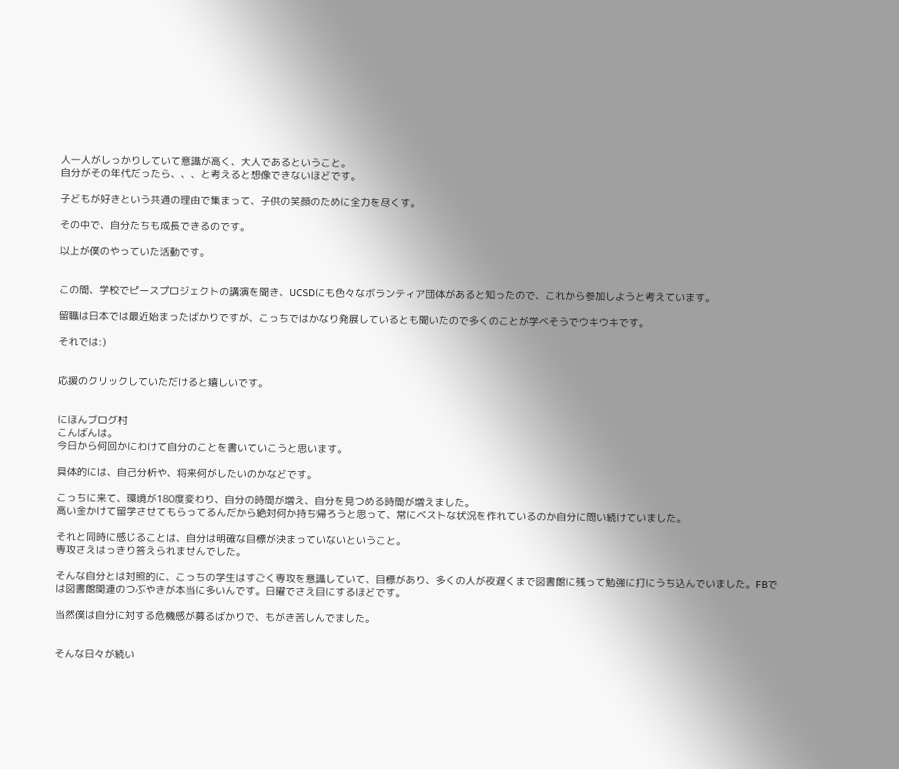人一人がしっかりしていて意識が高く、大人であるということ。
自分がその年代だったら、、、と考えると想像できないほどです。

子どもが好きという共通の理由で集まって、子供の笑顔のために全力を尽くす。

その中で、自分たちも成長できるのです。

以上が僕のやっていた活動です。


この間、学校でピースプロジェクトの講演を聞き、UCSDにも色々なボランティア団体があると知ったので、これから参加しようと考えています。

留職は日本では最近始まったばかりですが、こっちではかなり発展しているとも聞いたので多くのことが学べそうでウキウキです。

それでは:)


応援のクリックしていただけると嬉しいです。


にほんブログ村
こんばんは。
今日から何回かにわけて自分のことを書いていこうと思います。

具体的には、自己分析や、将来何がしたいのかなどです。

こっちに来て、環境が180度変わり、自分の時間が増え、自分を見つめる時間が増えました。
高い金かけて留学させてもらってるんだから絶対何か持ち帰ろうと思って、常にベストな状況を作れているのか自分に問い続けていました。

それと同時に感じることは、自分は明確な目標が決まっていないということ。
専攻さえはっきり答えられませんでした。

そんな自分とは対照的に、こっちの学生はすごく専攻を意識していて、目標があり、多くの人が夜遅くまで図書館に残って勉強に打にうち込んでいました。FBでは図書館関連のつぶやきが本当に多いんです。日曜でさえ目にするほどです。

当然僕は自分に対する危機感が募るばかりで、もがき苦しんでました。


そんな日々が続い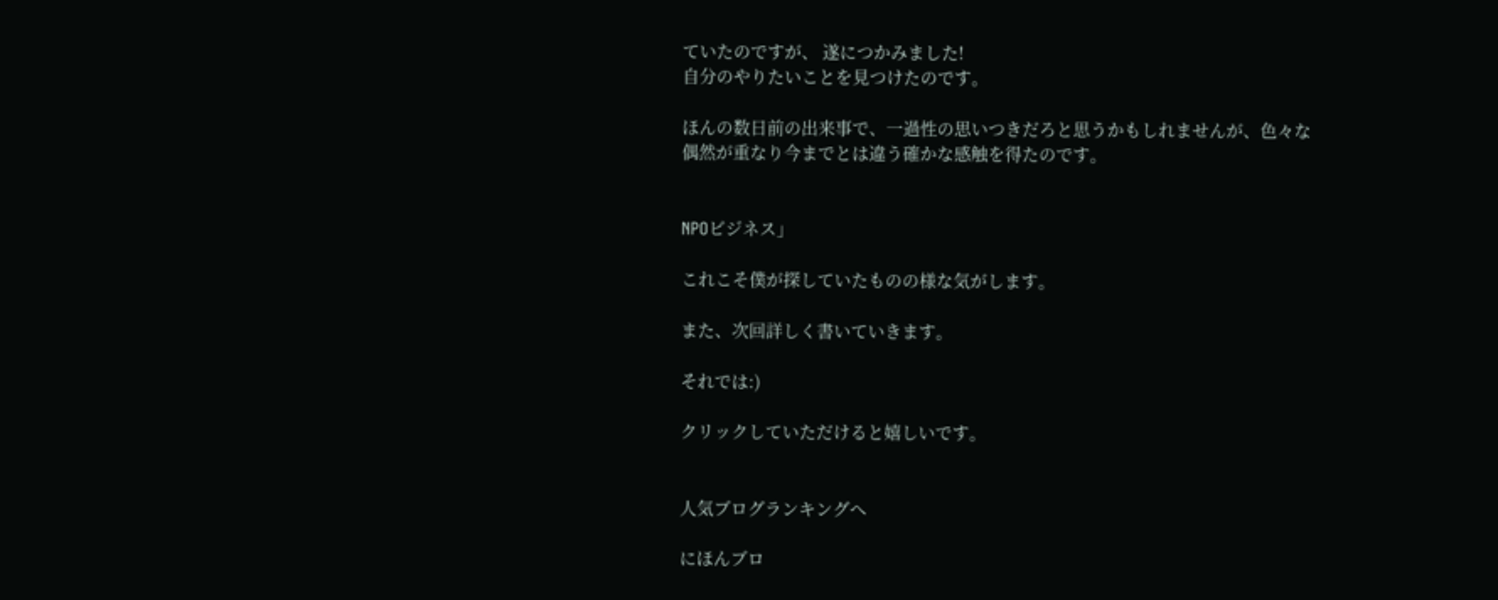ていたのですが、 遂につかみました!
自分のやりたいことを見つけたのです。

ほんの数日前の出来事で、一過性の思いつきだろと思うかもしれませんが、色々な偶然が重なり今までとは違う確かな感触を得たのです。


NPOビジネス」

これこそ僕が探していたものの様な気がします。

また、次回詳しく書いていきます。

それでは:)

クリックしていただけると嬉しいです。


人気ブログランキングへ

にほんブロ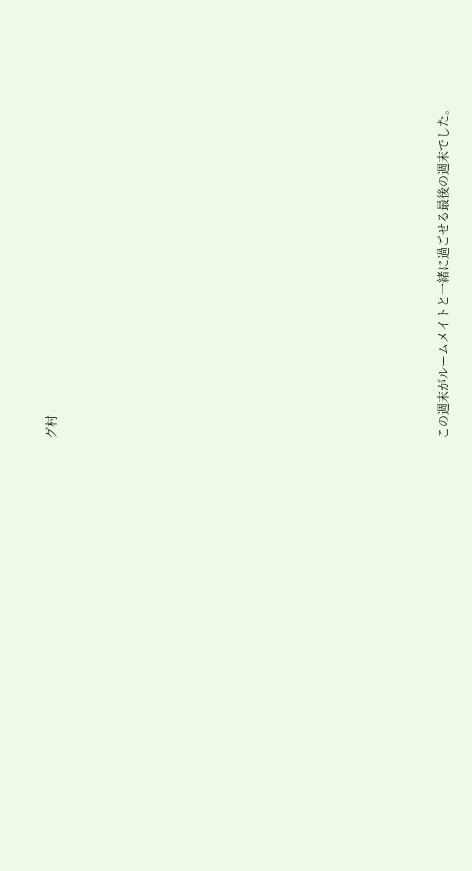グ村



















この週末がルームメイトと一緒に過ごせる最後の週末でした。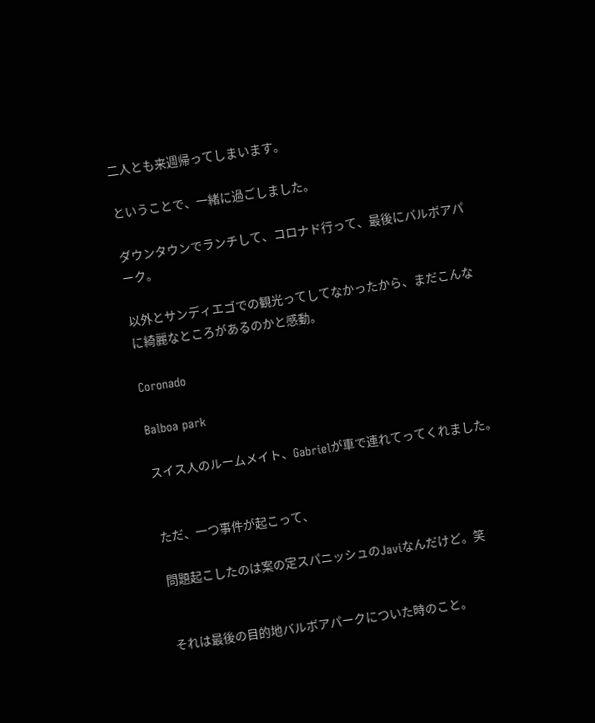二人とも来週帰ってしまいます。

ということで、一緒に過ごしました。

ダウンタウンでランチして、コロナド行って、最後にバルボアパーク。

以外とサンディエゴでの観光ってしてなかったから、まだこんなに綺麗なところがあるのかと感動。

Coronado

Balboa park

スイス人のルームメイト、Gabrielが車で連れてってくれました。


ただ、一つ事件が起こって、

問題起こしたのは案の定スパニッシュのJaviなんだけど。笑


それは最後の目的地バルボアパークについた時のこと。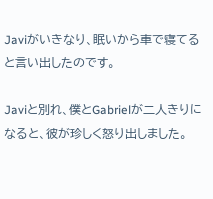Javiがいきなり、眠いから車で寝てると言い出したのです。

Javiと別れ、僕とGabrielが二人きりになると、彼が珍しく怒り出しました。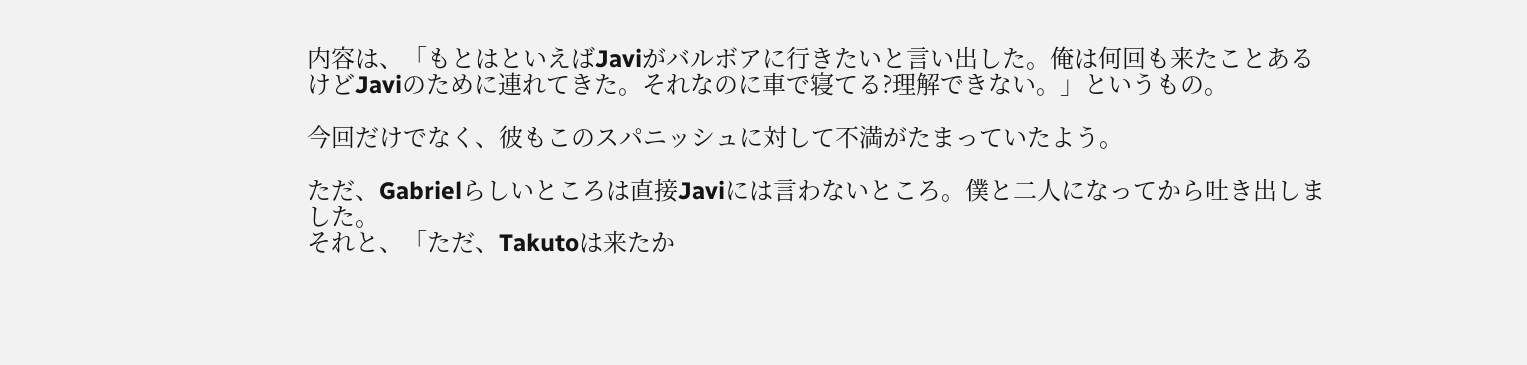内容は、「もとはといえばJaviがバルボアに行きたいと言い出した。俺は何回も来たことあるけどJaviのために連れてきた。それなのに車で寝てる?理解できない。」というもの。

今回だけでなく、彼もこのスパニッシュに対して不満がたまっていたよう。

ただ、Gabrielらしいところは直接Javiには言わないところ。僕と二人になってから吐き出しました。
それと、「ただ、Takutoは来たか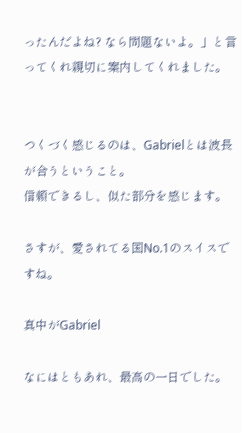ったんだよね? なら問題ないよ。」と言ってくれ親切に案内してくれました。


つくづく感じるのは、Gabrielとは波長が合うということ。
信頼できるし、似た部分を感じます。

さすが、愛されてる国No.1のスイスですね。

真中がGabriel

なにはともあれ、最高の一日でした。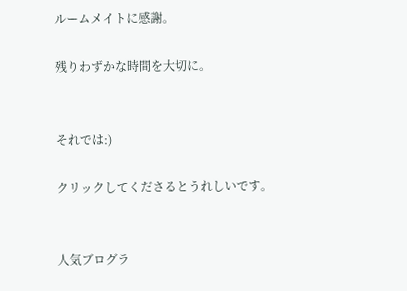ルームメイトに感謝。

残りわずかな時間を大切に。


それでは:)

クリックしてくださるとうれしいです。


人気ブログラ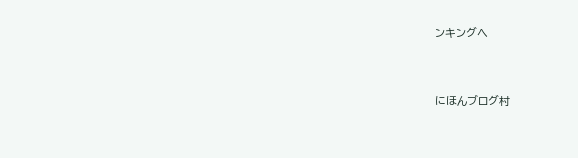ンキングへ


にほんブログ村